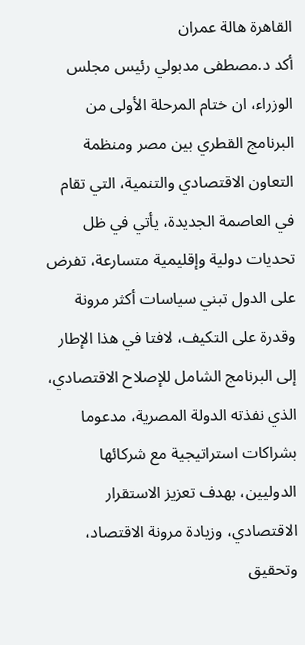القاهرة هالة عمران
أكد د.مصطفى مدبولي رئيس مجلس الوزراء، ان ختام المرحلة الأولى من البرنامج القطري بين مصر ومنظمة التعاون الاقتصادي والتنمية، التي تقام في العاصمة الجديدة، يأتي في ظل تحديات دولية وإقليمية متسارعة، تفرض على الدول تبني سياسات أكثر مرونة وقدرة على التكيف، لافتا في هذا الإطار إلى البرنامج الشامل للإصلاح الاقتصادي، الذي نفذته الدولة المصرية، مدعوما بشراكات استراتيجية مع شركائها الدوليين، بهدف تعزيز الاستقرار الاقتصادي، وزيادة مرونة الاقتصاد، وتحقيق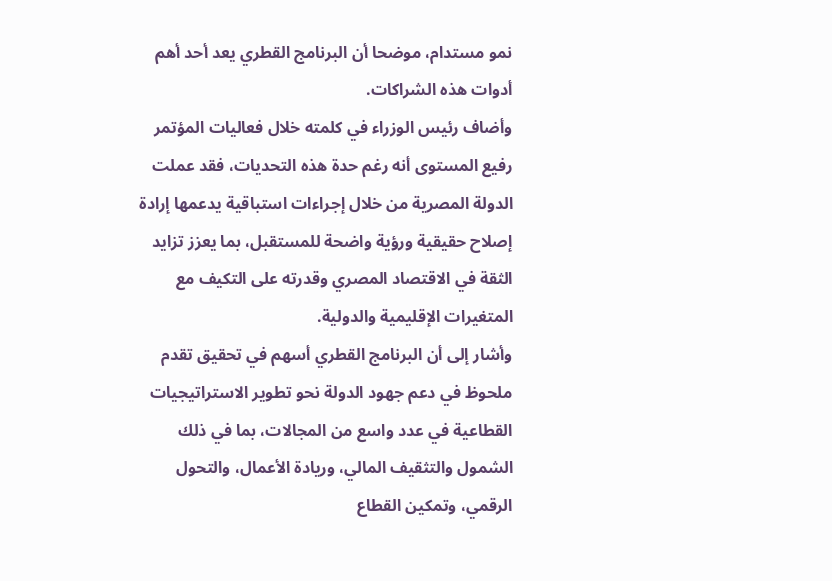نمو مستدام، موضحا أن البرنامج القطري يعد أحد أهم أدوات هذه الشراكات.
وأضاف رئيس الوزراء في كلمته خلال فعاليات المؤتمر رفيع المستوى أنه رغم حدة هذه التحديات، فقد عملت الدولة المصرية من خلال إجراءات استباقية يدعمها إرادة إصلاح حقيقية ورؤية واضحة للمستقبل، بما يعزز تزايد الثقة في الاقتصاد المصري وقدرته على التكيف مع المتغيرات الإقليمية والدولية.
وأشار إلى أن البرنامج القطري أسهم في تحقيق تقدم ملحوظ في دعم جهود الدولة نحو تطوير الاستراتيجيات القطاعية في عدد واسع من المجالات، بما في ذلك الشمول والتثقيف المالي، وريادة الأعمال، والتحول الرقمي، وتمكين القطاع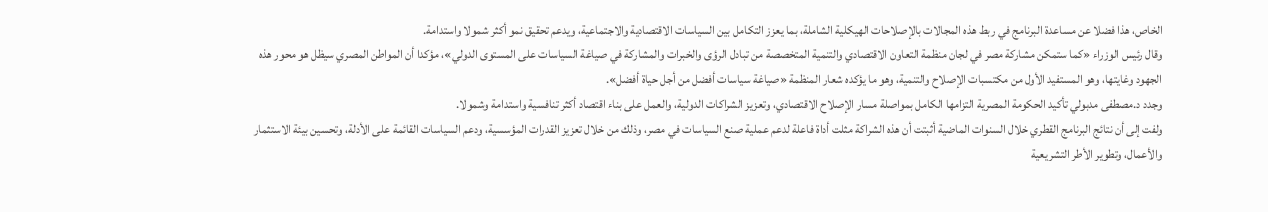الخاص، هذا فضلا عن مساعدة البرنامج في ربط هذه المجالات بالإصلاحات الهيكلية الشاملة، بما يعزز التكامل بين السياسات الاقتصادية والاجتماعية، ويدعم تحقيق نمو أكثر شمولا واستدامة.
وقال رئيس الوزراء «كما ستمكن مشاركة مصر في لجان منظمة التعاون الاقتصادي والتنمية المتخصصة من تبادل الرؤى والخبرات والمشاركة في صياغة السياسات على المستوى الدولي»، مؤكدا أن المواطن المصري سيظل هو محور هذه الجهود وغايتها، وهو المستفيد الأول من مكتسبات الإصلاح والتنمية، وهو ما يؤكده شعار المنظمة «صياغة سياسات أفضل من أجل حياة أفضل».
وجدد د.مصطفى مدبولي تأكيد الحكومة المصرية التزامها الكامل بمواصلة مسار الإصلاح الاقتصادي، وتعزيز الشراكات الدولية، والعمل على بناء اقتصاد أكثر تنافسية واستدامة وشمولا.
ولفت إلى أن نتائج البرنامج القطري خلال السنوات الماضية أثبتت أن هذه الشراكة مثلت أداة فاعلة لدعم عملية صنع السياسات في مصر، وذلك من خلال تعزيز القدرات المؤسسية، ودعم السياسات القائمة على الأدلة، وتحسين بيئة الاستثمار والأعمال، وتطوير الأطر التشريعية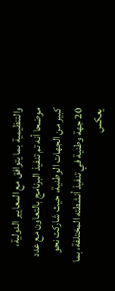والتنظيمية بما يتوافق مع المعايير الدولية، موضحا أنه تم تنفيذ البرنامج بالتعاون مع عدد كبير من الجهات الوطنية، حيث شاركت نحو 20 جهة وطنية في تنفيذ أنشطته المختلفة، بما يعكس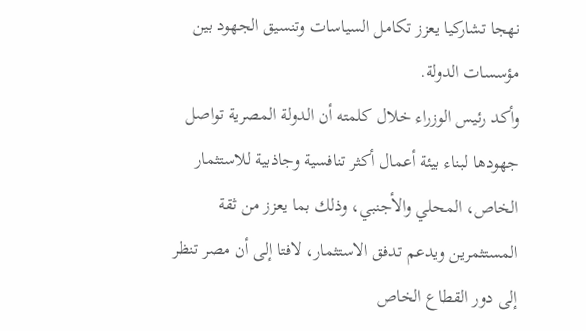نهجا تشاركيا يعزز تكامل السياسات وتنسيق الجهود بين مؤسسات الدولة.
وأكد رئيس الوزراء خلال كلمته أن الدولة المصرية تواصل جهودها لبناء بيئة أعمال أكثر تنافسية وجاذبية للاستثمار الخاص، المحلي والأجنبي، وذلك بما يعزز من ثقة المستثمرين ويدعم تدفق الاستثمار، لافتا إلى أن مصر تنظر إلى دور القطاع الخاص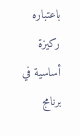باعتباره ركيزة أساسية في برنامج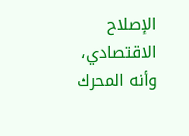الإصلاح الاقتصادي، وأنه المحرك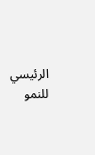الرئيسي للنمو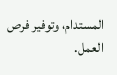المستدام، وتوفير فرص العمل.